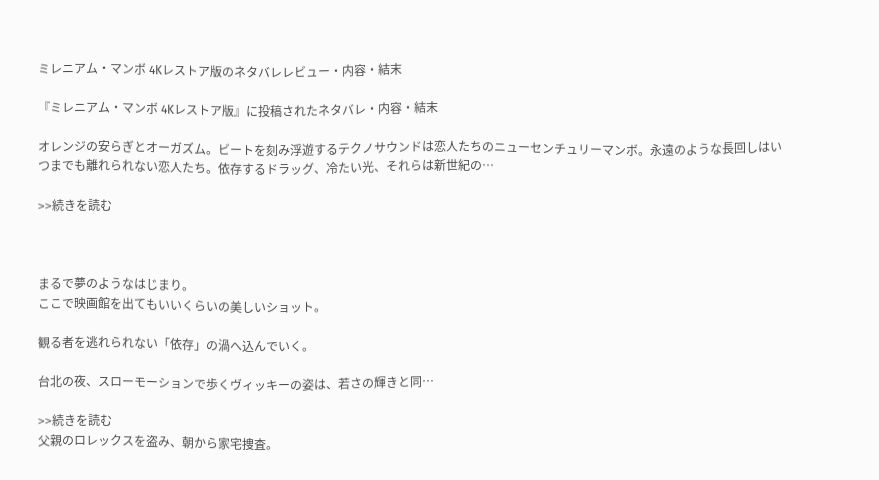ミレニアム・マンボ 4Kレストア版のネタバレレビュー・内容・結末

『ミレニアム・マンボ 4Kレストア版』に投稿されたネタバレ・内容・結末

オレンジの安らぎとオーガズム。ビートを刻み浮遊するテクノサウンドは恋人たちのニューセンチュリーマンボ。永遠のような長回しはいつまでも離れられない恋人たち。依存するドラッグ、冷たい光、それらは新世紀の…

>>続きを読む



まるで夢のようなはじまり。
ここで映画館を出てもいいくらいの美しいショット。

観る者を逃れられない「依存」の渦へ込んでいく。

台北の夜、スローモーションで歩くヴィッキーの姿は、若さの輝きと同…

>>続きを読む
父親のロレックスを盗み、朝から家宅捜査。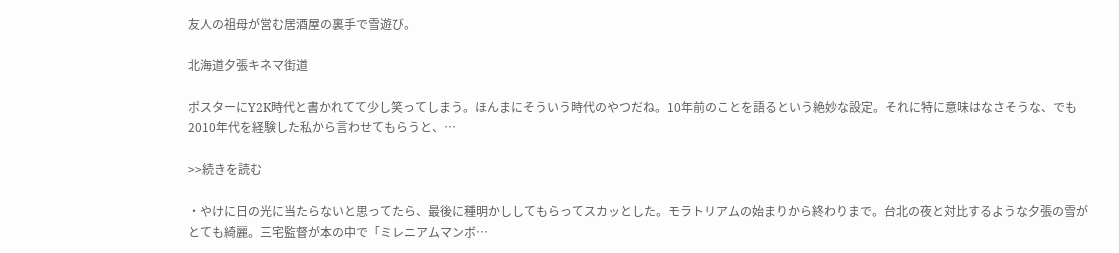友人の祖母が営む居酒屋の裏手で雪遊び。

北海道夕張キネマ街道

ポスターにY2K時代と書かれてて少し笑ってしまう。ほんまにそういう時代のやつだね。10年前のことを語るという絶妙な設定。それに特に意味はなさそうな、でも2010年代を経験した私から言わせてもらうと、…

>>続きを読む

・やけに日の光に当たらないと思ってたら、最後に種明かししてもらってスカッとした。モラトリアムの始まりから終わりまで。台北の夜と対比するような夕張の雪がとても綺麗。三宅監督が本の中で「ミレニアムマンボ…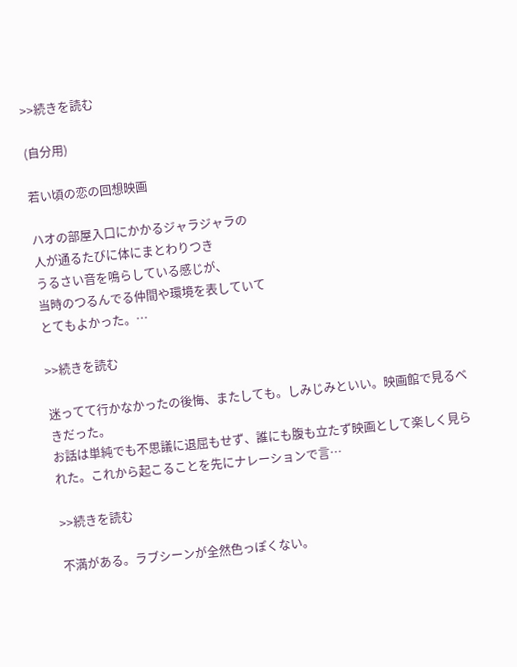>>続きを読む

(自分用)

若い頃の恋の回想映画

ハオの部屋入口にかかるジャラジャラの
人が通るたびに体にまとわりつき
うるさい音を鳴らしている感じが、
当時のつるんでる仲間や環境を表していて
とてもよかった。…

>>続きを読む

迷ってて行かなかったの後悔、またしても。しみじみといい。映画館で見るべきだった。
お話は単純でも不思議に退屈もせず、誰にも腹も立たず映画として楽しく見られた。これから起こることを先にナレーションで言…

>>続きを読む

不満がある。ラブシーンが全然色っぽくない。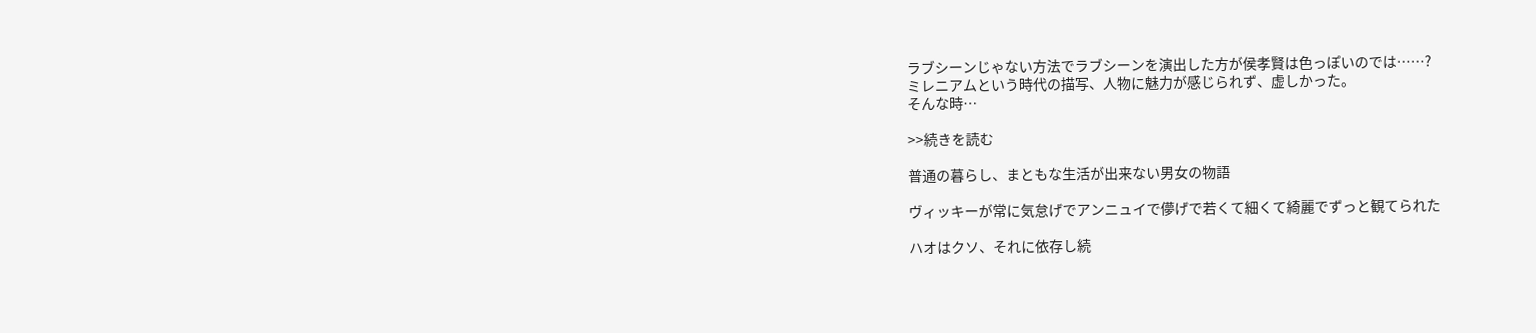ラブシーンじゃない方法でラブシーンを演出した方が侯孝賢は色っぽいのでは……?
ミレニアムという時代の描写、人物に魅力が感じられず、虚しかった。
そんな時…

>>続きを読む

普通の暮らし、まともな生活が出来ない男女の物語

ヴィッキーが常に気怠げでアンニュイで儚げで若くて細くて綺麗でずっと観てられた

ハオはクソ、それに依存し続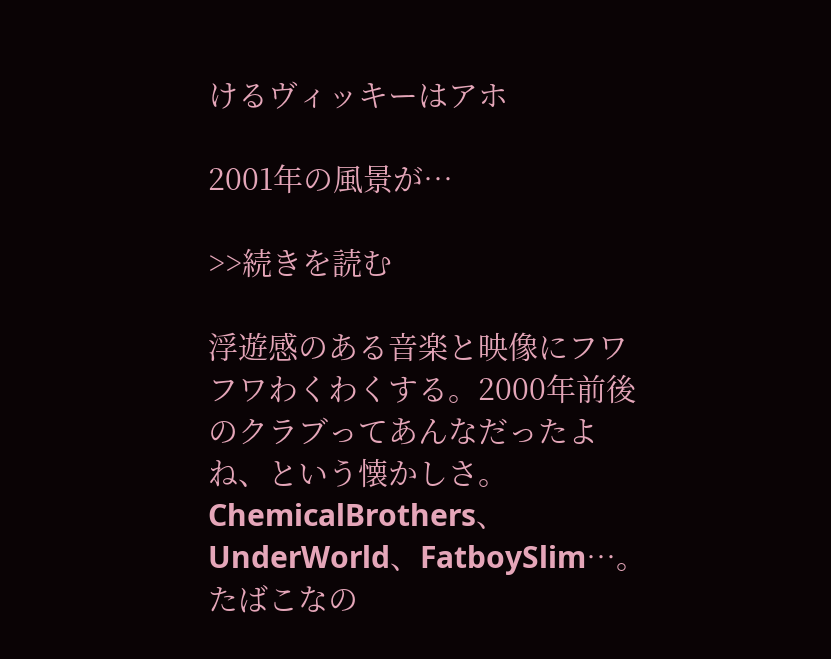けるヴィッキーはアホ

2001年の風景が…

>>続きを読む

浮遊感のある音楽と映像にフワフワわくわくする。2000年前後のクラブってあんなだったよね、という懐かしさ。ChemicalBrothers、UnderWorld、FatboySlim⋯。たばこなの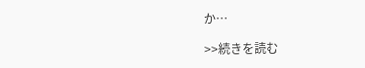か…

>>続きを読む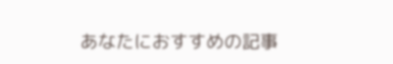あなたにおすすめの記事